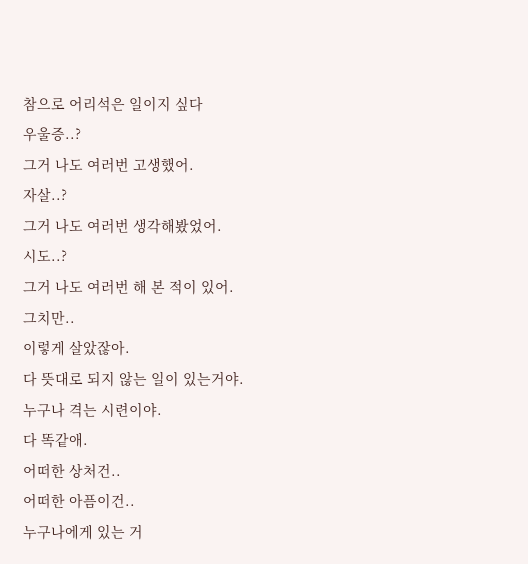참으로 어리석은 일이지 싶다
우울증..?
그거 나도 여러번 고생했어.
자살..?
그거 나도 여러번 생각해봤었어.
시도..?
그거 나도 여러번 해 본 적이 있어.
그치만..
이렇게 살았잖아.
다 뜻대로 되지 않는 일이 있는거야.
누구나 격는 시련이야.
다 똑같애.
어떠한 상처건..
어떠한 아픔이건..
누구나에게 있는 거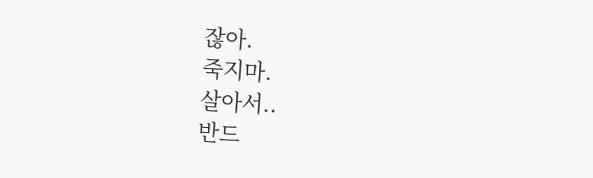잖아.
죽지마.
살아서..
반드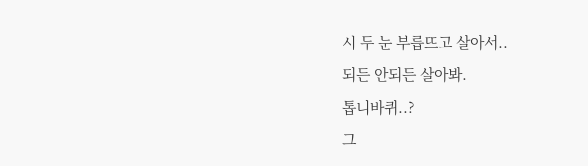시 두 눈 부릅뜨고 살아서..
되든 안되든 살아봐.
톱니바퀴..?
그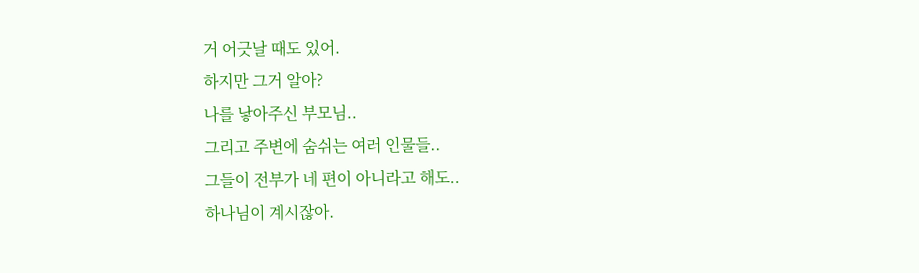거 어긋날 때도 있어.
하지만 그거 알아?
나를 낳아주신 부모님..
그리고 주변에 숨쉬는 여러 인물들..
그들이 전부가 네 편이 아니라고 해도..
하나님이 계시잖아.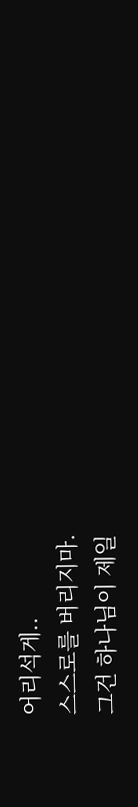어리석게..
스스로를 버리지마.
그건 하나님이 제일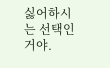싫어하시는 선택인거야.